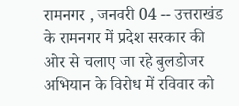रामनगर , जनवरी 04 -- उत्तराखंड के रामनगर में प्रदेश सरकार की ओर से चलाए जा रहे बुलडोजर अभियान के विरोध में रविवार को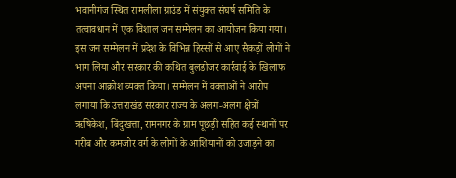भवानीगंज स्थित रामलीला ग्राउंड में संयुक्त संघर्ष समिति के तत्वावधान में एक विशाल जन सम्मेलन का आयोजन किया गया।
इस जन सम्मेलन में प्रदेश के विभिन्न हिस्सों से आए सैकड़ों लोगों ने भाग लिया और सरकार की कथित बुलडोजर कार्रवाई के खिलाफ अपना आक्रोश व्यक्त किया। सम्मेलन में वक्ताओं ने आरोप लगाया कि उत्तराखंड सरकार राज्य के अलग-अलग क्षेत्रों ऋषिकेश, बिंदुखत्ता, रामनगर के ग्राम पूछड़ी सहित कई स्थानों पर गरीब और कमजोर वर्ग के लोगों के आशियानों को उजाड़ने का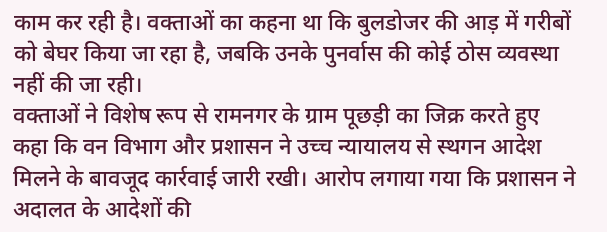काम कर रही है। वक्ताओं का कहना था कि बुलडोजर की आड़ में गरीबों को बेघर किया जा रहा है, जबकि उनके पुनर्वास की कोई ठोस व्यवस्था नहीं की जा रही।
वक्ताओं ने विशेष रूप से रामनगर के ग्राम पूछड़ी का जिक्र करते हुए कहा कि वन विभाग और प्रशासन ने उच्च न्यायालय से स्थगन आदेश मिलने के बावजूद कार्रवाई जारी रखी। आरोप लगाया गया कि प्रशासन ने अदालत के आदेशों की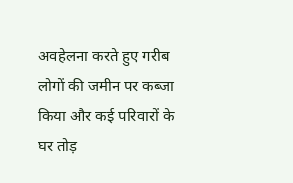अवहेलना करते हुए गरीब लोगों की जमीन पर कब्जा किया और कई परिवारों के घर तोड़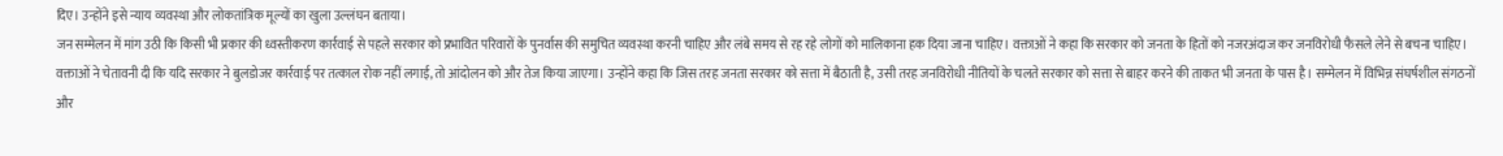दिए। उन्होंने इसे न्याय व्यवस्था और लोकतांत्रिक मूल्यों का खुला उल्लंघन बताया।
जन सम्मेलन में मांग उठी कि किसी भी प्रकार की ध्वस्तीकरण कार्रवाई से पहले सरकार को प्रभावित परिवारों के पुनर्वास की समुचित व्यवस्था करनी चाहिए और लंबे समय से रह रहे लोगों को मालिकाना हक दिया जाना चाहिए। वक्ताओं ने कहा कि सरकार को जनता के हितों को नजरअंदाज कर जनविरोधी फैसले लेने से बचना चाहिए।
वक्ताओं ने चेतावनी दी कि यदि सरकार ने बुलडोजर कार्रवाई पर तत्काल रोक नहीं लगाई, तो आंदोलन को और तेज किया जाएगा। उन्होंने कहा कि जिस तरह जनता सरकार को सत्ता में बैठाती है, उसी तरह जनविरोधी नीतियों के चलते सरकार को सत्ता से बाहर करने की ताकत भी जनता के पास है। सम्मेलन में विभिन्न संघर्षशील संगठनों और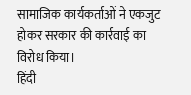सामाजिक कार्यकर्ताओं ने एकजुट होकर सरकार की कार्रवाई का विरोध किया।
हिंदी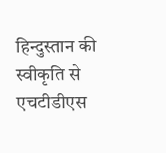हिन्दुस्तान की स्वीकृति से एचटीडीएस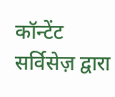कॉन्टेंट सर्विसेज़ द्वारा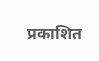प्रकाशित